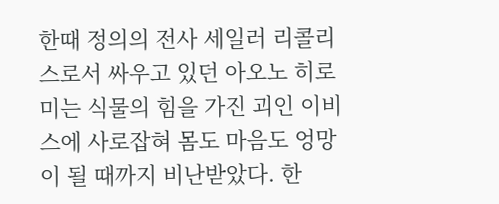한때 정의의 전사 세일러 리콜리스로서 싸우고 있던 아오노 히로미는 식물의 힘을 가진 괴인 이비스에 사로잡혀 몸도 마음도 엉망이 될 때까지 비난받았다. 한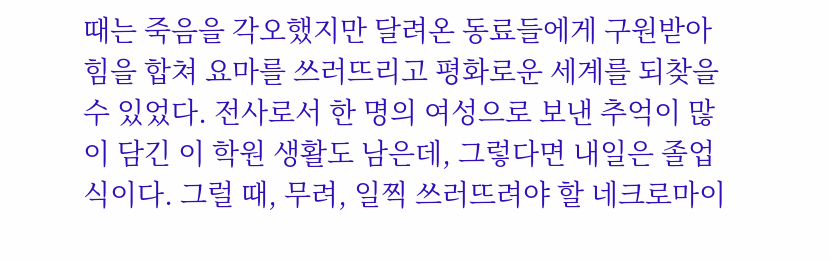때는 죽음을 각오했지만 달려온 동료들에게 구원받아 힘을 합쳐 요마를 쓰러뜨리고 평화로운 세계를 되찾을 수 있었다. 전사로서 한 명의 여성으로 보낸 추억이 많이 담긴 이 학원 생활도 남은데, 그렇다면 내일은 졸업식이다. 그럴 때, 무려, 일찍 쓰러뜨려야 할 네크로마이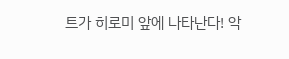트가 히로미 앞에 나타난다! 악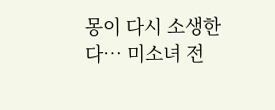몽이 다시 소생한다… 미소녀 전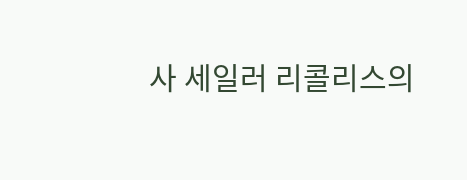사 세일러 리콜리스의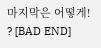마지막은 어떻게! ? [BAD END]